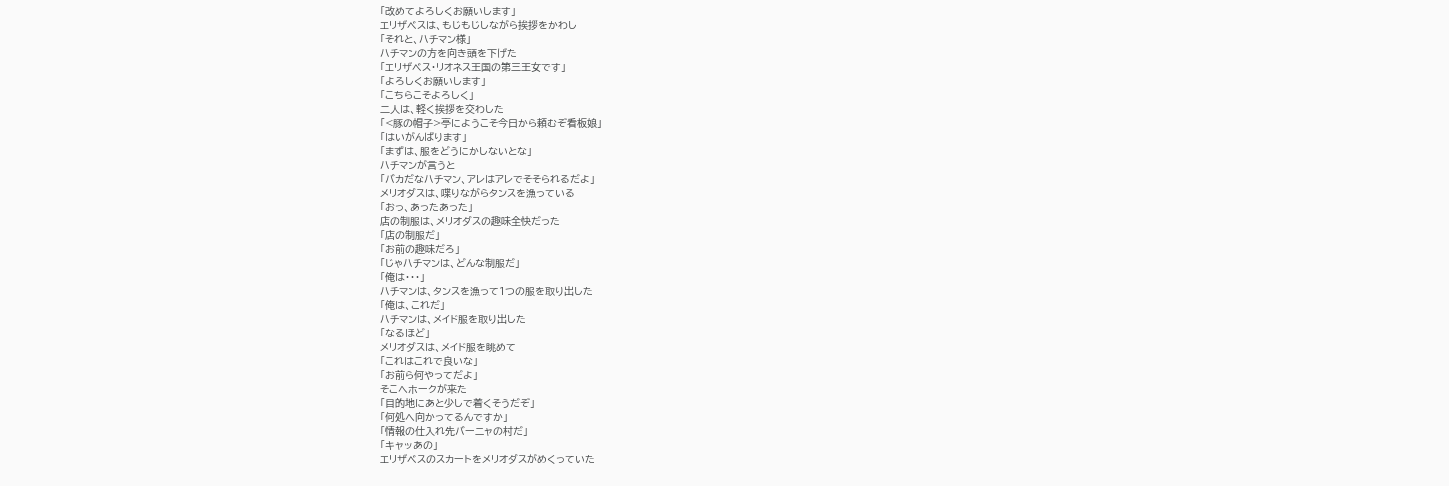「改めてよろしくお願いします」
エリザベスは、もじもじしながら挨拶をかわし
「それと、ハチマン様」
ハチマンの方を向き頭を下げた
「エリザベス・リオネス王国の第三王女です」
「よろしくお願いします」
「こちらこそよろしく」
二人は、軽く挨拶を交わした
「<豚の帽子>亭にようこそ今日から頼むぞ看板娘」
「はいがんばります」
「まずは、服をどうにかしないとな」
ハチマンが言うと
「バカだなハチマン、アレはアレでそそられるだよ」
メリオダスは、喋りながらタンスを漁っている
「おっ、あったあった」
店の制服は、メリオダスの趣味全快だった
「店の制服だ」
「お前の趣味だろ」
「じゃハチマンは、どんな制服だ」
「俺は・・・」
ハチマンは、タンスを漁って1つの服を取り出した
「俺は、これだ」
ハチマンは、メイド服を取り出した
「なるほど」
メリオダスは、メイド服を眺めて
「これはこれで良いな」
「お前ら何やってだよ」
そこへホークが来た
「目的地にあと少しで着くそうだぞ」
「何処へ向かってるんですか」
「情報の仕入れ先バーニャの村だ」
「キャッあの」
エリザベスのスカートをメリオダスがめくっていた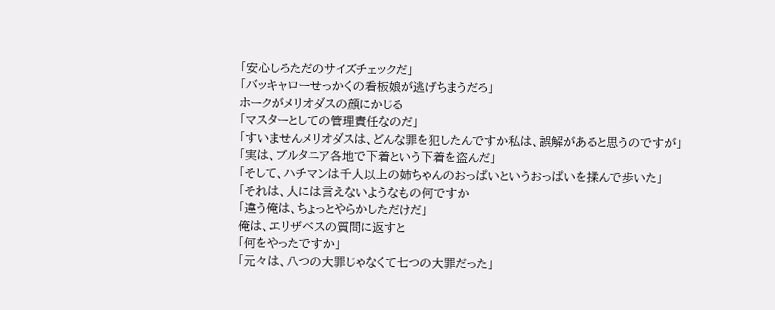「安心しろただのサイズチェックだ」
「バッキャローせっかくの看板娘が逃げちまうだろ」
ホークがメリオダスの顔にかじる
「マスターとしての管理責任なのだ」
「すいませんメリオダスは、どんな罪を犯したんですか私は、誤解があると思うのですが」
「実は、ブルタニア各地で下着という下着を盗んだ」
「そして、ハチマンは千人以上の姉ちゃんのおっぱいというおっぱいを揉んで歩いた」
「それは、人には言えないようなもの何ですか
「違う俺は、ちょっとやらかしただけだ」
俺は、エリザベスの質問に返すと
「何をやったですか」
「元々は、八つの大罪じゃなくて七つの大罪だった」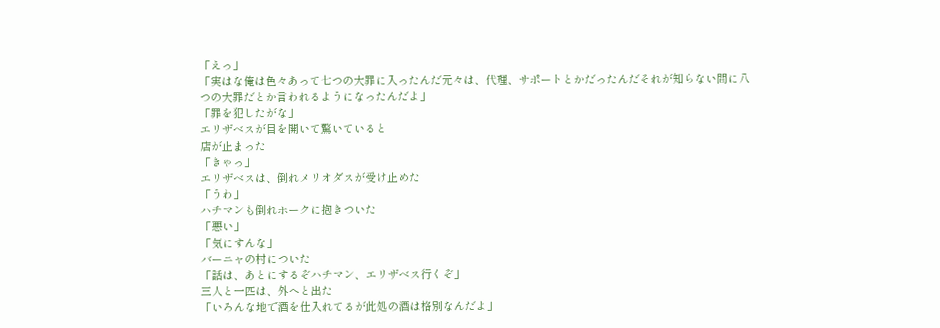「えっ」
「実はな俺は色々あって七つの大罪に入ったんだ元々は、代理、サポートとかだったんだそれが知らない間に八つの大罪だとか言われるようになったんだよ」
「罪を犯したがな」
エリザベスが目を開いて驚いていると
店が止まった
「きゃっ」
エリザベスは、倒れメリオダスが受け止めた
「うわ」
ハチマンも倒れホークに抱きついた
「悪い」
「気にすんな」
バーニャの村についた
「話は、あとにするぞハチマン、エリザベス行くぞ」
三人と一匹は、外へと出た
「いろんな地で酒を仕入れてるが此処の酒は格別なんだよ」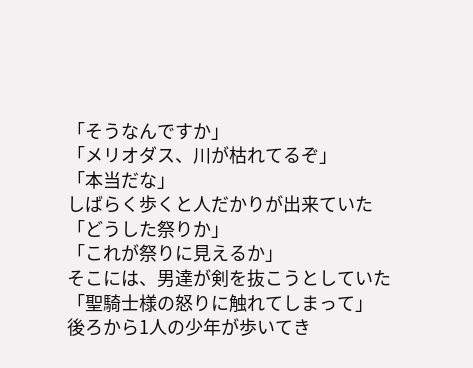「そうなんですか」
「メリオダス、川が枯れてるぞ」
「本当だな」
しばらく歩くと人だかりが出来ていた
「どうした祭りか」
「これが祭りに見えるか」
そこには、男達が剣を抜こうとしていた
「聖騎士様の怒りに触れてしまって」
後ろから1人の少年が歩いてき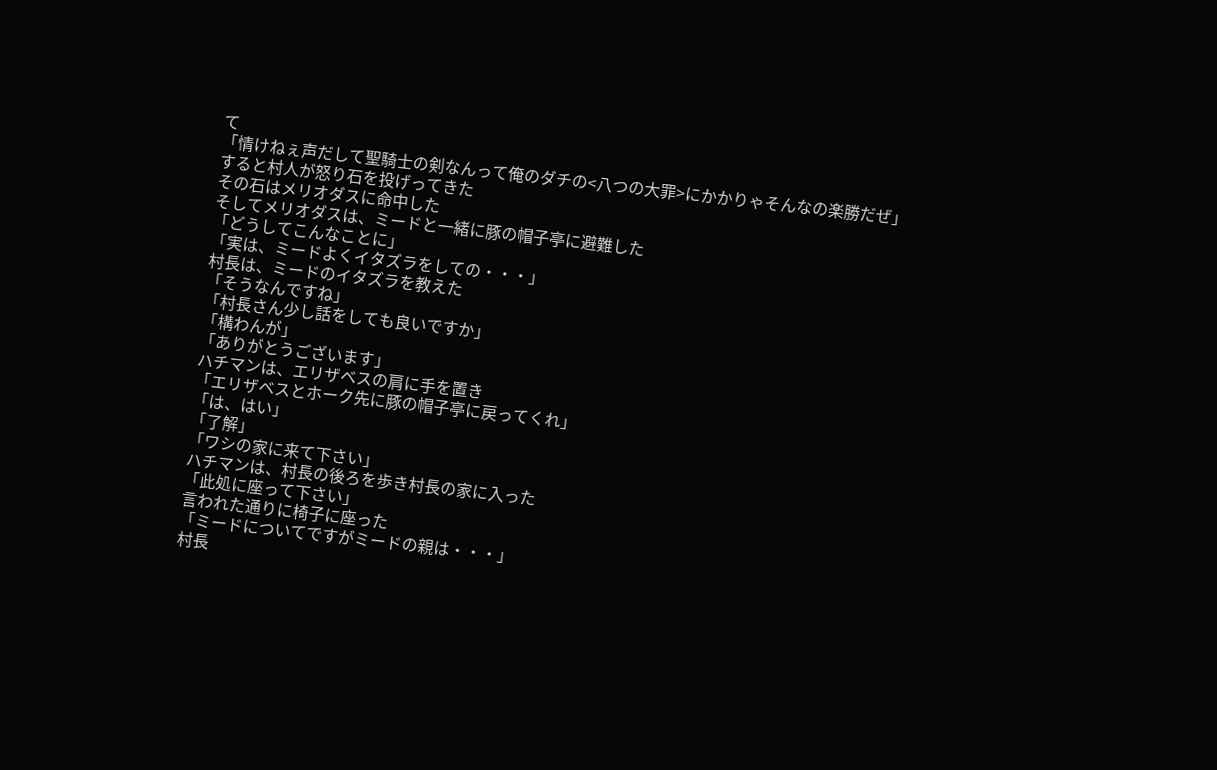て
「情けねぇ声だして聖騎士の剣なんって俺のダチの<八つの大罪>にかかりゃそんなの楽勝だぜ」
すると村人が怒り石を投げってきた
その石はメリオダスに命中した
そしてメリオダスは、ミードと一緒に豚の帽子亭に避難した
「どうしてこんなことに」
「実は、ミードよくイタズラをしての・・・」
村長は、ミードのイタズラを教えた
「そうなんですね」
「村長さん少し話をしても良いですか」
「構わんが」
「ありがとうございます」
ハチマンは、エリザベスの肩に手を置き
「エリザベスとホーク先に豚の帽子亭に戻ってくれ」
「は、はい」
「了解」
「ワシの家に来て下さい」
ハチマンは、村長の後ろを歩き村長の家に入った
「此処に座って下さい」
言われた通りに椅子に座った
「ミードについてですがミードの親は・・・」
村長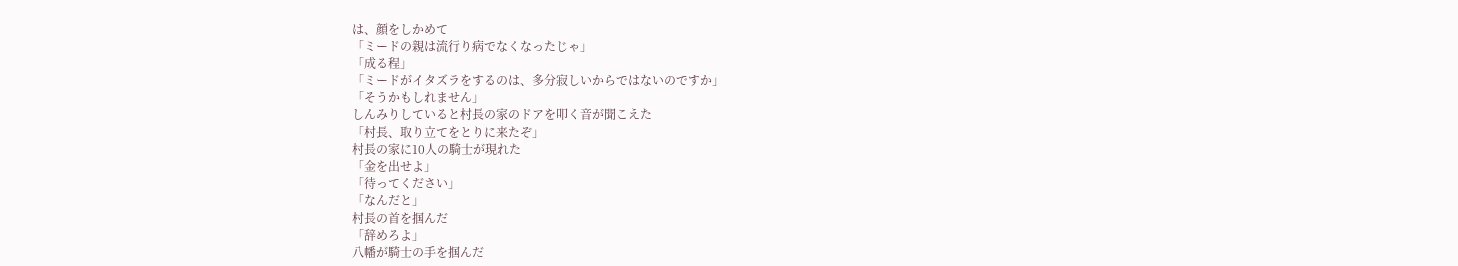は、顔をしかめて
「ミードの親は流行り病でなくなったじゃ」
「成る程」
「ミードがイタズラをするのは、多分寂しいからではないのですか」
「そうかもしれません」
しんみりしていると村長の家のドアを叩く音が聞こえた
「村長、取り立てをとりに来たぞ」
村長の家に10人の騎士が現れた
「金を出せよ」
「待ってください」
「なんだと」
村長の首を掴んだ
「辞めろよ」
八幡が騎士の手を掴んだ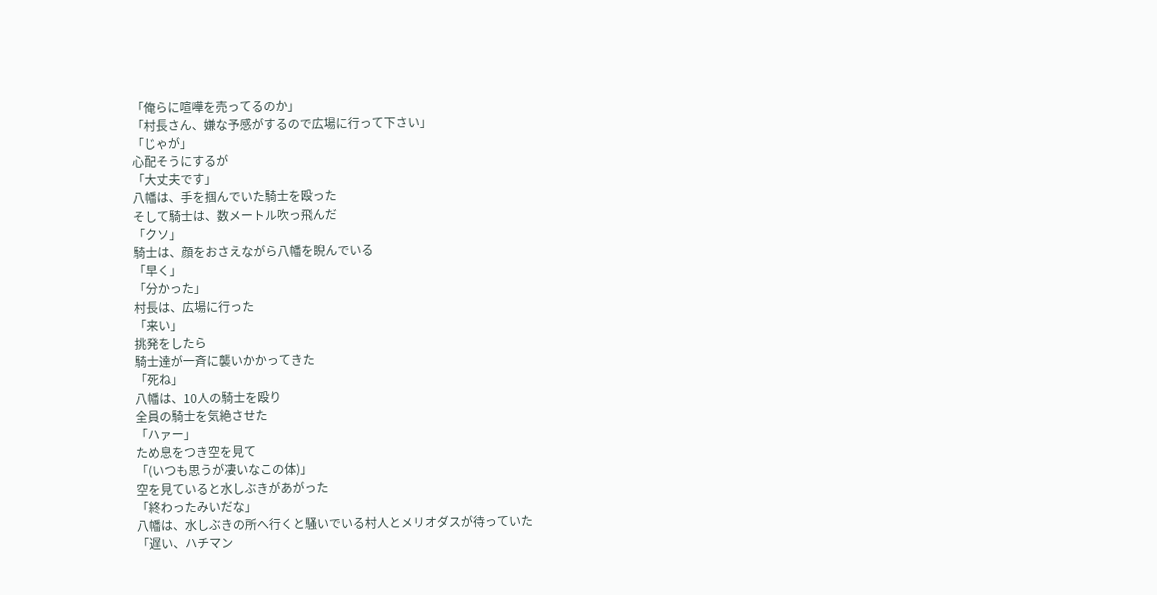「俺らに喧嘩を売ってるのか」
「村長さん、嫌な予感がするので広場に行って下さい」
「じゃが」
心配そうにするが
「大丈夫です」
八幡は、手を掴んでいた騎士を殴った
そして騎士は、数メートル吹っ飛んだ
「クソ」
騎士は、顔をおさえながら八幡を睨んでいる
「早く」
「分かった」
村長は、広場に行った
「来い」
挑発をしたら
騎士達が一斉に襲いかかってきた
「死ね」
八幡は、10人の騎士を殴り
全員の騎士を気絶させた
「ハァー」
ため息をつき空を見て
「(いつも思うが凄いなこの体)」
空を見ていると水しぶきがあがった
「終わったみいだな」
八幡は、水しぶきの所へ行くと騒いでいる村人とメリオダスが待っていた
「遅い、ハチマン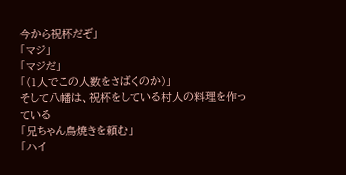今から祝杯だぞ」
「マジ」
「マジだ」
「(1人でこの人数をさばくのか)」
そして八幡は、祝杯をしている村人の料理を作っている
「兄ちゃん鳥焼きを頼む」
「ハイ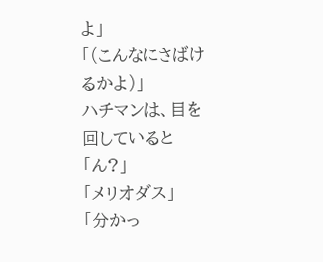よ」
「(こんなにさばけるかよ)」
ハチマンは、目を回していると
「ん?」
「メリオダス」
「分かっ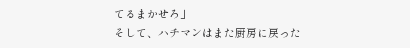てるまかせろ」
そして、ハチマンはまた厨房に戻った